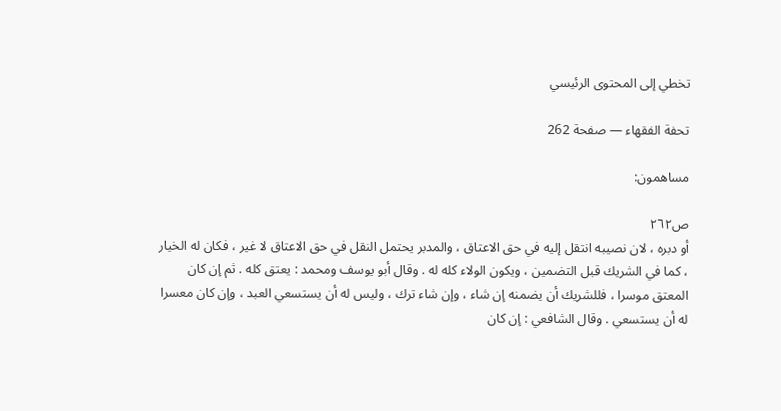تخطي إلى المحتوى الرئيسي

تحفة الفقهاء — صفحة 262

مساهمون:

ص٢٦٢
أو دبره ، لان نصيبه انتقل إليه في حق الاعتاق ، والمدبر يحتمل النقل في حق الاعتاق لا غير ، فكان له الخيار ، كما في الشريك قبل التضمين ، ويكون الولاء كله له . وقال أبو يوسف ومحمد : يعتق كله . ثم إن كان المعتق موسرا ، فللشريك أن يضمنه إن شاء ، وإن شاء ترك ، وليس له أن يستسعي العبد ، وإن كان معسرا له أن يستسعي . وقال الشافعي : إن كان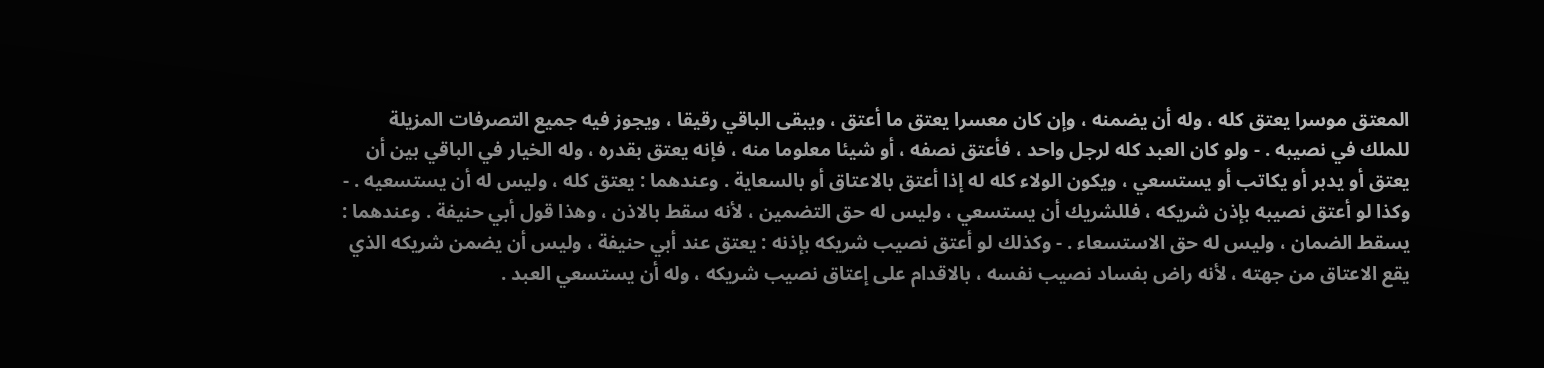المعتق موسرا يعتق كله ، وله أن يضمنه ، وإن كان معسرا يعتق ما أعتق ، ويبقى الباقي رقيقا ، ويجوز فيه جميع التصرفات المزيلة للملك في نصيبه . - ولو كان العبد كله لرجل واحد ، فأعتق نصفه ، أو شيئا معلوما منه ، فإنه يعتق بقدره ، وله الخيار في الباقي بين أن يعتق أو يدبر أو يكاتب أو يستسعي ، ويكون الولاء كله له إذا أعتق بالاعتاق أو بالسعاية . وعندهما : يعتق كله ، وليس له أن يستسعيه . - وكذا لو أعتق نصيبه بإذن شريكه ، فللشريك أن يستسعي ، وليس له حق التضمين ، لأنه سقط بالاذن ، وهذا قول أبي حنيفة . وعندهما : يسقط الضمان ، وليس له حق الاستسعاء . - وكذلك لو أعتق نصيب شريكه بإذنه : يعتق عند أبي حنيفة ، وليس أن يضمن شريكه الذي يقع الاعتاق من جهته ، لأنه راض بفساد نصيب نفسه ، بالاقدام على إعتاق نصيب شريكه ، وله أن يستسعي العبد .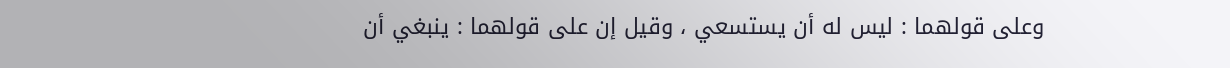وعلى قولهما : ليس له أن يستسعي ، وقيل إن على قولهما : ينبغي أن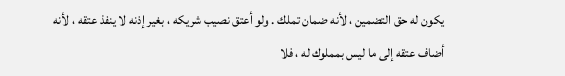يكون له حق التضمين ، لأنه ضمان تملك . ولو أعتق نصيب شريكه ، بغير إذنه لا ينفذ عتقه ، لأنه أضاف عتقه إلى ما ليس بمملوك له ، فلا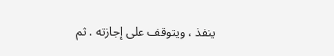ينفذ ، ويتوقف على إجازته . ثم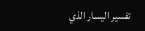تفسير اليسار الذي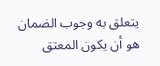يتعلق به وجوب الضمان هو أن يكون المعتق